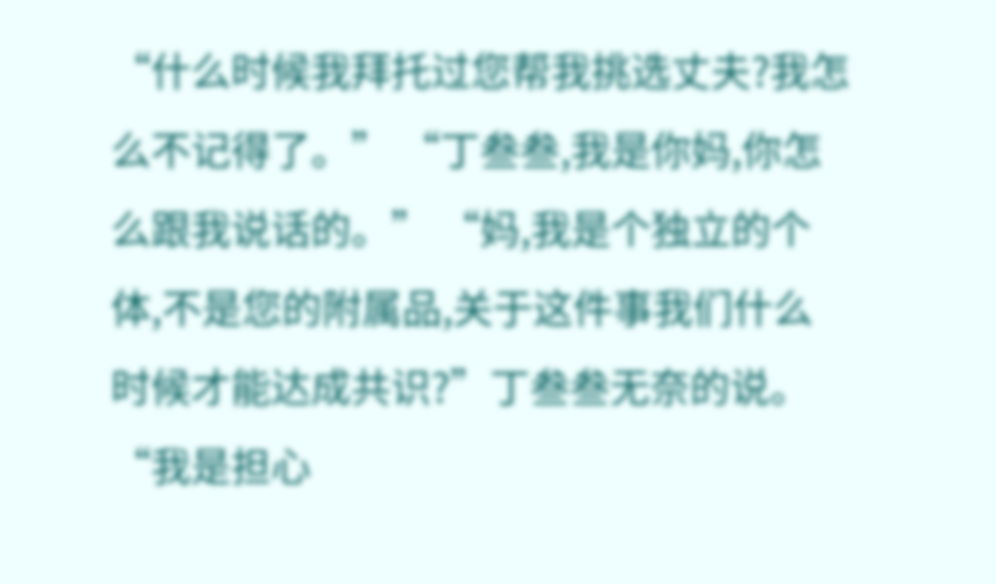“什么时候我拜托过您帮我挑选丈夫?我怎么不记得了。” “丁叁叁,我是你妈,你怎么跟我说话的。” “妈,我是个独立的个体,不是您的附属品,关于这件事我们什么时候才能达成共识?”丁叁叁无奈的说。 “我是担心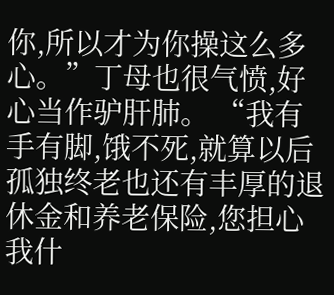你,所以才为你操这么多心。”丁母也很气愤,好心当作驴肝肺。 “我有手有脚,饿不死,就算以后孤独终老也还有丰厚的退休金和养老保险,您担心我什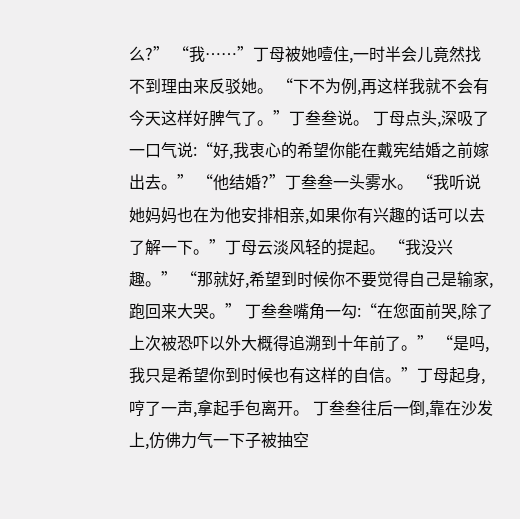么?” “我……”丁母被她噎住,一时半会儿竟然找不到理由来反驳她。 “下不为例,再这样我就不会有今天这样好脾气了。”丁叁叁说。 丁母点头,深吸了一口气说:“好,我衷心的希望你能在戴宪结婚之前嫁出去。” “他结婚?”丁叁叁一头雾水。 “我听说她妈妈也在为他安排相亲,如果你有兴趣的话可以去了解一下。”丁母云淡风轻的提起。 “我没兴趣。” “那就好,希望到时候你不要觉得自己是输家,跑回来大哭。” 丁叁叁嘴角一勾:“在您面前哭,除了上次被恐吓以外大概得追溯到十年前了。” “是吗,我只是希望你到时候也有这样的自信。”丁母起身,哼了一声,拿起手包离开。 丁叁叁往后一倒,靠在沙发上,仿佛力气一下子被抽空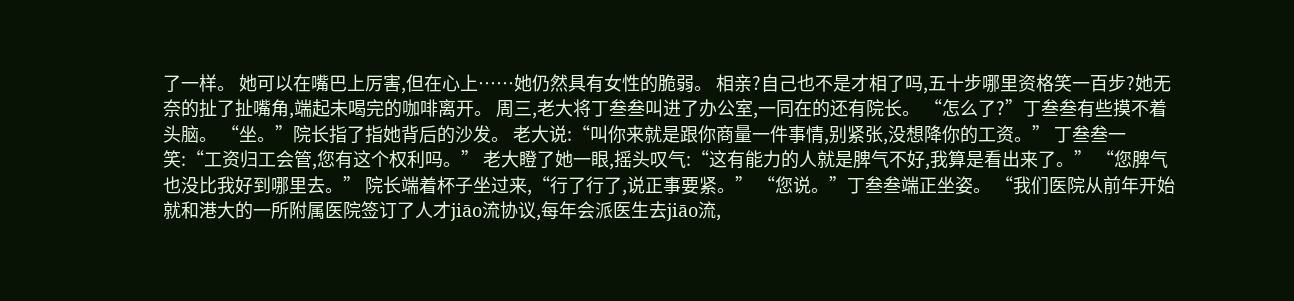了一样。 她可以在嘴巴上厉害,但在心上……她仍然具有女性的脆弱。 相亲?自己也不是才相了吗,五十步哪里资格笑一百步?她无奈的扯了扯嘴角,端起未喝完的咖啡离开。 周三,老大将丁叁叁叫进了办公室,一同在的还有院长。 “怎么了?”丁叁叁有些摸不着头脑。 “坐。”院长指了指她背后的沙发。 老大说:“叫你来就是跟你商量一件事情,别紧张,没想降你的工资。” 丁叁叁一笑:“工资归工会管,您有这个权利吗。” 老大瞪了她一眼,摇头叹气:“这有能力的人就是脾气不好,我算是看出来了。” “您脾气也没比我好到哪里去。” 院长端着杯子坐过来,“行了行了,说正事要紧。” “您说。”丁叁叁端正坐姿。 “我们医院从前年开始就和港大的一所附属医院签订了人才jiāo流协议,每年会派医生去jiāo流,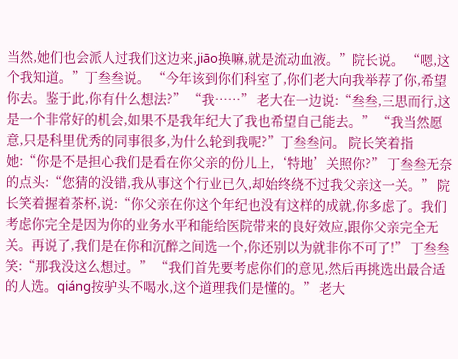当然,她们也会派人过我们这边来,jiāo换嘛,就是流动血液。”院长说。 “嗯,这个我知道。”丁叁叁说。 “今年该到你们科室了,你们老大向我举荐了你,希望你去。鉴于此,你有什么想法?” “我……” 老大在一边说:“叁叁,三思而行,这是一个非常好的机会,如果不是我年纪大了我也希望自己能去。” “我当然愿意,只是科里优秀的同事很多,为什么轮到我呢?”丁叁叁问。 院长笑着指她:“你是不是担心我们是看在你父亲的份儿上,‘特地’关照你?” 丁叁叁无奈的点头:“您猜的没错,我从事这个行业已久,却始终绕不过我父亲这一关。” 院长笑着握着茶杯,说:“你父亲在你这个年纪也没有这样的成就,你多虑了。我们考虑你完全是因为你的业务水平和能给医院带来的良好效应,跟你父亲完全无关。再说了,我们是在你和沉醉之间选一个,你还别以为就非你不可了!” 丁叁叁笑:“那我没这么想过。” “我们首先要考虑你们的意见,然后再挑选出最合适的人选。qiáng按驴头不喝水,这个道理我们是懂的。” 老大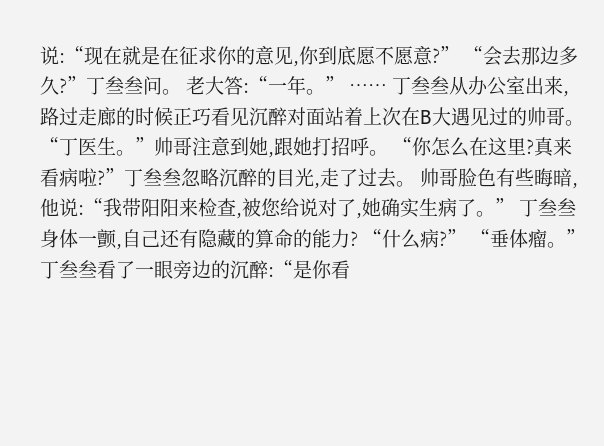说:“现在就是在征求你的意见,你到底愿不愿意?” “会去那边多久?”丁叁叁问。 老大答:“一年。” …… 丁叁叁从办公室出来,路过走廊的时候正巧看见沉醉对面站着上次在B大遇见过的帅哥。 “丁医生。”帅哥注意到她,跟她打招呼。 “你怎么在这里?真来看病啦?”丁叁叁忽略沉醉的目光,走了过去。 帅哥脸色有些晦暗,他说:“我带阳阳来检查,被您给说对了,她确实生病了。” 丁叁叁身体一颤,自己还有隐藏的算命的能力? “什么病?” “垂体瘤。” 丁叁叁看了一眼旁边的沉醉:“是你看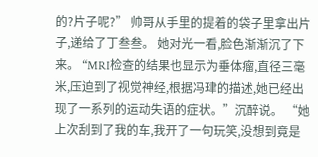的?片子呢?” 帅哥从手里的提着的袋子里拿出片子,递给了丁叁叁。 她对光一看,脸色渐渐沉了下来。 “MRI检查的结果也显示为垂体瘤,直径三毫米,压迫到了视觉神经,根据冯珒的描述,她已经出现了一系列的运动失语的症状。”沉醉说。 “她上次刮到了我的车,我开了一句玩笑,没想到竟是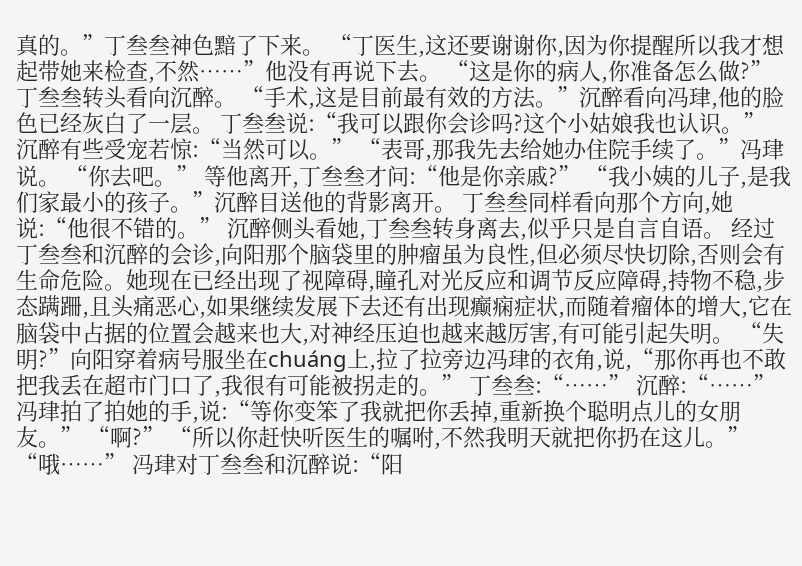真的。”丁叁叁神色黯了下来。 “丁医生,这还要谢谢你,因为你提醒所以我才想起带她来检查,不然……”他没有再说下去。 “这是你的病人,你准备怎么做?”丁叁叁转头看向沉醉。 “手术,这是目前最有效的方法。”沉醉看向冯珒,他的脸色已经灰白了一层。 丁叁叁说:“我可以跟你会诊吗?这个小姑娘我也认识。” 沉醉有些受宠若惊:“当然可以。” “表哥,那我先去给她办住院手续了。”冯珒说。 “你去吧。” 等他离开,丁叁叁才问:“他是你亲戚?” “我小姨的儿子,是我们家最小的孩子。”沉醉目送他的背影离开。 丁叁叁同样看向那个方向,她说:“他很不错的。” 沉醉侧头看她,丁叁叁转身离去,似乎只是自言自语。 经过丁叁叁和沉醉的会诊,向阳那个脑袋里的肿瘤虽为良性,但必须尽快切除,否则会有生命危险。她现在已经出现了视障碍,瞳孔对光反应和调节反应障碍,持物不稳,步态蹒跚,且头痛恶心,如果继续发展下去还有出现癫痫症状,而随着瘤体的增大,它在脑袋中占据的位置会越来也大,对神经压迫也越来越厉害,有可能引起失明。 “失明?”向阳穿着病号服坐在chuáng上,拉了拉旁边冯珒的衣角,说,“那你再也不敢把我丢在超市门口了,我很有可能被拐走的。” 丁叁叁:“……” 沉醉:“……” 冯珒拍了拍她的手,说:“等你变笨了我就把你丢掉,重新换个聪明点儿的女朋友。” “啊?” “所以你赶快听医生的嘱咐,不然我明天就把你扔在这儿。” “哦……” 冯珒对丁叁叁和沉醉说:“阳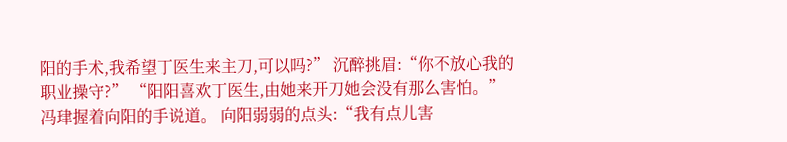阳的手术,我希望丁医生来主刀,可以吗?” 沉醉挑眉:“你不放心我的职业操守?” “阳阳喜欢丁医生,由她来开刀她会没有那么害怕。”冯珒握着向阳的手说道。 向阳弱弱的点头:“我有点儿害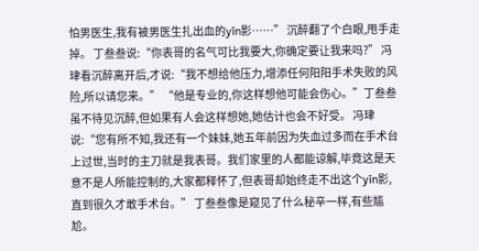怕男医生,我有被男医生扎出血的yīn影……” 沉醉翻了个白眼,甩手走掉。 丁叁叁说:“你表哥的名气可比我要大,你确定要让我来吗?” 冯珒看沉醉离开后,才说:“我不想给他压力,增添任何阳阳手术失败的风险,所以请您来。” “他是专业的,你这样想他可能会伤心。”丁叁叁虽不待见沉醉,但如果有人会这样想她,她估计也会不好受。 冯珒说:“您有所不知,我还有一个妹妹,她五年前因为失血过多而在手术台上过世,当时的主刀就是我表哥。我们家里的人都能谅解,毕竟这是天意不是人所能控制的,大家都释怀了,但表哥却始终走不出这个yīn影,直到很久才敢手术台。” 丁叁叁像是窥见了什么秘辛一样,有些尴尬。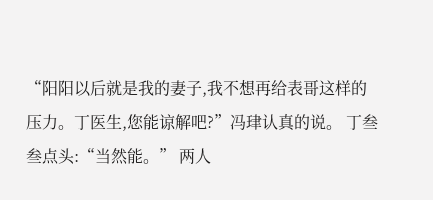“阳阳以后就是我的妻子,我不想再给表哥这样的压力。丁医生,您能谅解吧?”冯珒认真的说。 丁叁叁点头:“当然能。” 两人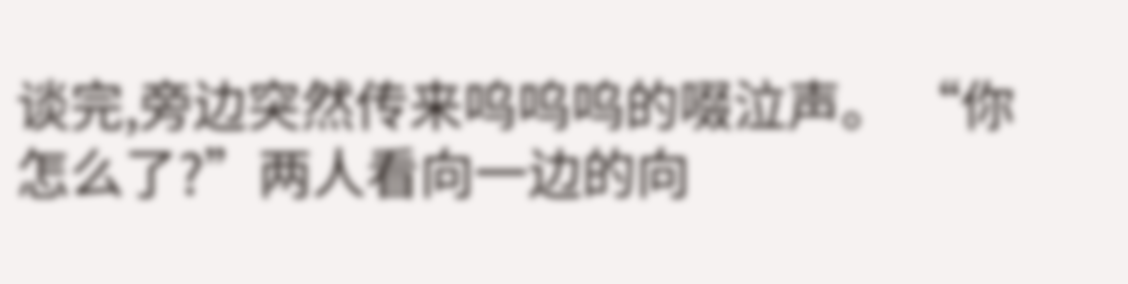谈完,旁边突然传来呜呜呜的啜泣声。 “你怎么了?”两人看向一边的向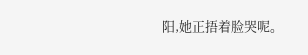阳,她正捂着脸哭呢。